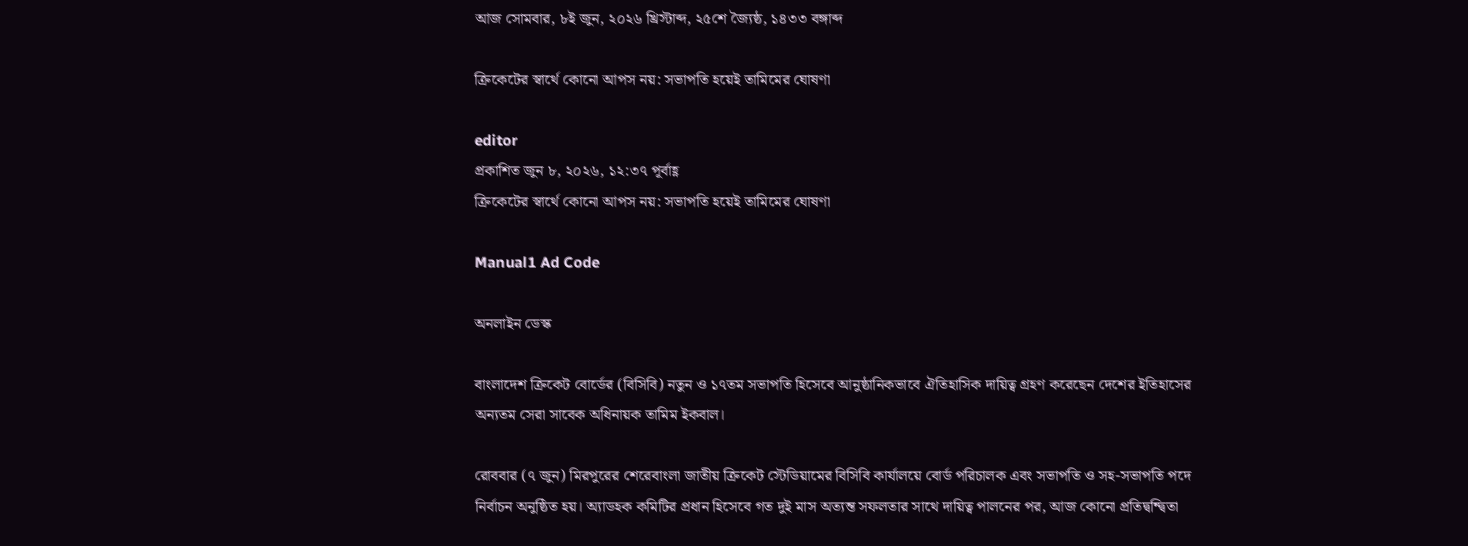আজ সোমবার, ৮ই জুন, ২০২৬ খ্রিস্টাব্দ, ২৫শে জ্যৈষ্ঠ, ১৪৩৩ বঙ্গাব্দ

ক্রিকেটের স্বার্থে কোনো আপস নয়: সভাপতি হয়েই তামিমের ঘোষণা

editor
প্রকাশিত জুন ৮, ২০২৬, ১২:৩৭ পূর্বাহ্ণ
ক্রিকেটের স্বার্থে কোনো আপস নয়: সভাপতি হয়েই তামিমের ঘোষণা

Manual1 Ad Code

অনলাইন ডেস্ক

বাংলাদেশ ক্রিকেট বোর্ডের (বিসিবি) নতুন ও ১৭তম সভাপতি হিসেবে আনুষ্ঠানিকভাবে ঐতিহাসিক দায়িত্ব গ্রহণ করেছেন দেশের ইতিহাসের অন্যতম সেরা সাবেক অধিনায়ক তামিম ইকবাল।

রোববার (৭ জুন) মিরপুরের শেরেবাংলা জাতীয় ক্রিকেট স্টেডিয়ামের বিসিবি কার্যালয়ে বোর্ড পরিচালক এবং সভাপতি ও সহ-সভাপতি পদে নির্বাচন অনুষ্ঠিত হয়। অ্যাডহক কমিটির প্রধান হিসেবে গত দুই মাস অত্যন্ত সফলতার সাথে দায়িত্ব পালনের পর, আজ কোনো প্রতিদ্বন্দ্বিতা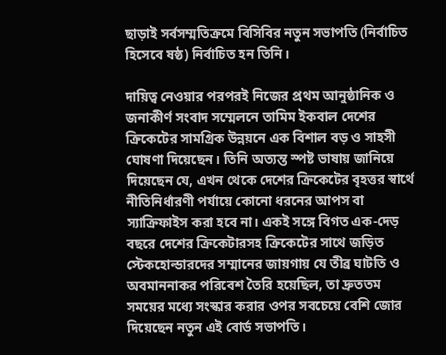ছাড়াই সর্বসম্মতিক্রমে বিসিবির নতুন সভাপতি (নির্বাচিত হিসেবে ষষ্ঠ) নির্বাচিত হন তিনি।

দায়িত্ব নেওয়ার পরপরই নিজের প্রথম আনুষ্ঠানিক ও জনাকীর্ণ সংবাদ সম্মেলনে তামিম ইকবাল দেশের ক্রিকেটের সামগ্রিক উন্নয়নে এক বিশাল বড় ও সাহসী ঘোষণা দিয়েছেন। তিনি অত্যন্ত স্পষ্ট ভাষায় জানিয়ে দিয়েছেন যে, এখন থেকে দেশের ক্রিকেটের বৃহত্তর স্বার্থে নীতিনির্ধারণী পর্যায়ে কোনো ধরনের আপস বা স্যাক্রিফাইস করা হবে না। একই সঙ্গে বিগত এক-দেড় বছরে দেশের ক্রিকেটারসহ ক্রিকেটের সাথে জড়িত স্টেকহোল্ডারদের সম্মানের জায়গায় যে তীব্র ঘাটতি ও অবমাননাকর পরিবেশ তৈরি হয়েছিল, তা দ্রুততম সময়ের মধ্যে সংস্কার করার ওপর সবচেয়ে বেশি জোর দিয়েছেন নতুন এই বোর্ড সভাপতি।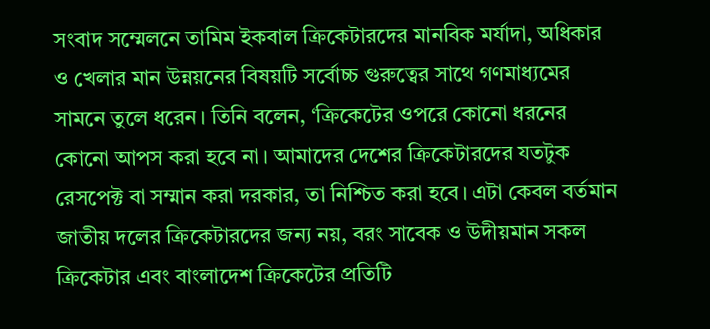সংবাদ সম্মেলনে তামিম ইকবাল ক্রিকেটারদের মানবিক মর্যাদা, অধিকার ও খেলার মান উন্নয়নের বিষয়টি সর্বোচ্চ গুরুত্বের সাথে গণমাধ্যমের সামনে তুলে ধরেন। তিনি বলেন, ‘ক্রিকেটের ওপরে কোনো ধরনের কোনো আপস করা হবে না। আমাদের দেশের ক্রিকেটারদের যতটুক রেসপেক্ট বা সম্মান করা দরকার, তা নিশ্চিত করা হবে। এটা কেবল বর্তমান জাতীয় দলের ক্রিকেটারদের জন্য নয়, বরং সাবেক ও উদীয়মান সকল ক্রিকেটার এবং বাংলাদেশ ক্রিকেটের প্রতিটি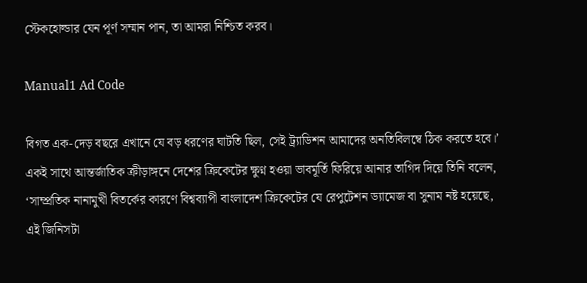স্টেকহোল্ডার যেন পূর্ণ সম্মান পান, তা আমরা নিশ্চিত করব।

Manual1 Ad Code

বিগত এক-দেড় বছরে এখানে যে বড় ধরণের ঘাটতি ছিল, সেই ট্র্যাডিশন আমাদের অনতিবিলম্বে ঠিক করতে হবে।’ একই সাথে আন্তর্জাতিক ক্রীড়াঙ্গনে দেশের ক্রিকেটের ক্ষুণ্ন হওয়া ভাবমূর্তি ফিরিয়ে আনার তাগিদ দিয়ে তিনি বলেন, ‘সাম্প্রতিক নানামুখী বিতর্কের কারণে বিশ্বব্যাপী বাংলাদেশ ক্রিকেটের যে রেপুটেশন ড্যামেজ বা সুনাম নষ্ট হয়েছে, এই জিনিসটা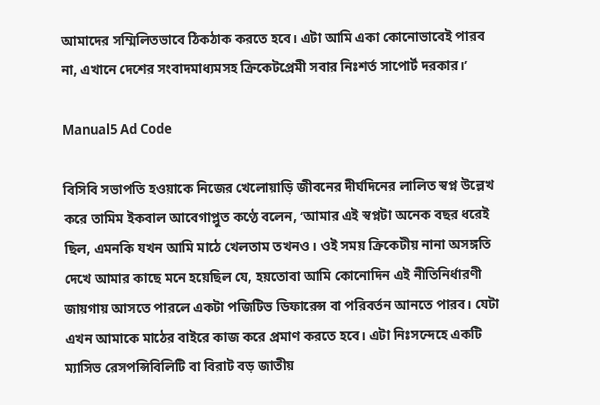আমাদের সম্মিলিতভাবে ঠিকঠাক করতে হবে। এটা আমি একা কোনোভাবেই পারব না, এখানে দেশের সংবাদমাধ্যমসহ ক্রিকেটপ্রেমী সবার নিঃশর্ত সাপোর্ট দরকার।’

Manual5 Ad Code

বিসিবি সভাপতি হওয়াকে নিজের খেলোয়াড়ি জীবনের দীর্ঘদিনের লালিত স্বপ্ন উল্লেখ করে তামিম ইকবাল আবেগাপ্লুত কণ্ঠে বলেন, ‘আমার এই স্বপ্নটা অনেক বছর ধরেই ছিল, এমনকি যখন আমি মাঠে খেলতাম তখনও। ওই সময় ক্রিকেটীয় নানা অসঙ্গতি দেখে আমার কাছে মনে হয়েছিল যে, হয়তোবা আমি কোনোদিন এই নীতিনির্ধারণী জায়গায় আসতে পারলে একটা পজিটিভ ডিফারেন্স বা পরিবর্তন আনতে পারব। যেটা এখন আমাকে মাঠের বাইরে কাজ করে প্রমাণ করতে হবে। এটা নিঃসন্দেহে একটি ম্যাসিভ রেসপন্সিবিলিটি বা বিরাট বড় জাতীয়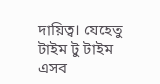দায়িত্ব। যেহেতু টাইম টু টাইম এসব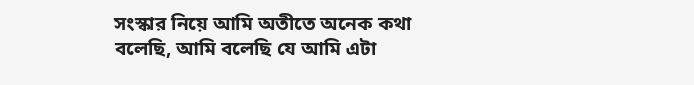সংস্কার নিয়ে আমি অতীতে অনেক কথা বলেছি, আমি বলেছি যে আমি এটা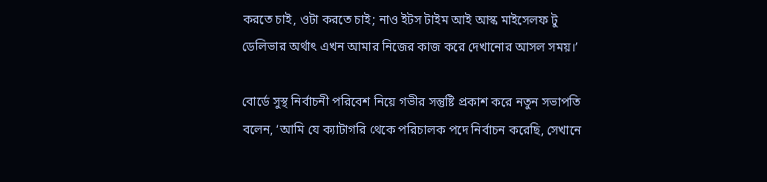করতে চাই, ওটা করতে চাই; নাও ইটস টাইম আই আস্ক মাইসেলফ টু ডেলিভার অর্থাৎ এখন আমার নিজের কাজ করে দেখানোর আসল সময়।’

বোর্ডে সুস্থ নির্বাচনী পরিবেশ নিয়ে গভীর সন্তুষ্টি প্রকাশ করে নতুন সভাপতি বলেন, ‘আমি যে ক্যাটাগরি থেকে পরিচালক পদে নির্বাচন করেছি, সেখানে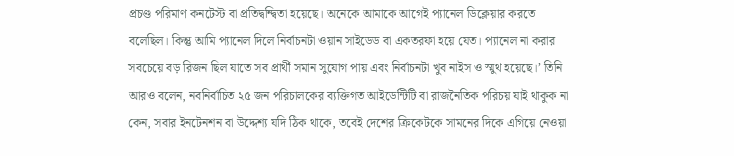প্রচণ্ড পরিমাণ কনটেস্ট বা প্রতিদ্বন্দ্বিতা হয়েছে। অনেকে আমাকে আগেই প্যানেল ডিক্লেয়ার করতে বলেছিল। কিন্তু আমি প্যানেল দিলে নির্বাচনটা ওয়ান সাইডেড বা একতরফা হয়ে যেত। প্যানেল না করার সবচেয়ে বড় রিজন ছিল যাতে সব প্রার্থী সমান সুযোগ পায় এবং নির্বাচনটা খুব নাইস ও স্মুথ হয়েছে।’ তিনি আরও বলেন, নবনির্বাচিত ২৫ জন পরিচালকের ব্যক্তিগত আইডেন্টিটি বা রাজনৈতিক পরিচয় যাই থাকুক না কেন, সবার ইনটেনশন বা উদ্দেশ্য যদি ঠিক থাকে, তবেই দেশের ক্রিকেটকে সামনের দিকে এগিয়ে নেওয়া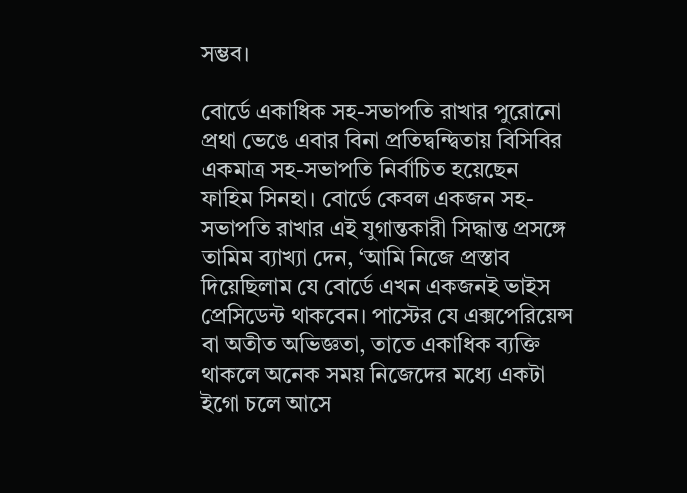সম্ভব।

বোর্ডে একাধিক সহ-সভাপতি রাখার পুরোনো প্রথা ভেঙে এবার বিনা প্রতিদ্বন্দ্বিতায় বিসিবির একমাত্র সহ-সভাপতি নির্বাচিত হয়েছেন ফাহিম সিনহা। বোর্ডে কেবল একজন সহ-সভাপতি রাখার এই যুগান্তকারী সিদ্ধান্ত প্রসঙ্গে তামিম ব্যাখ্যা দেন, ‘আমি নিজে প্রস্তাব দিয়েছিলাম যে বোর্ডে এখন একজনই ভাইস প্রেসিডেন্ট থাকবেন। পাস্টের যে এক্সপেরিয়েন্স বা অতীত অভিজ্ঞতা, তাতে একাধিক ব্যক্তি থাকলে অনেক সময় নিজেদের মধ্যে একটা ইগো চলে আসে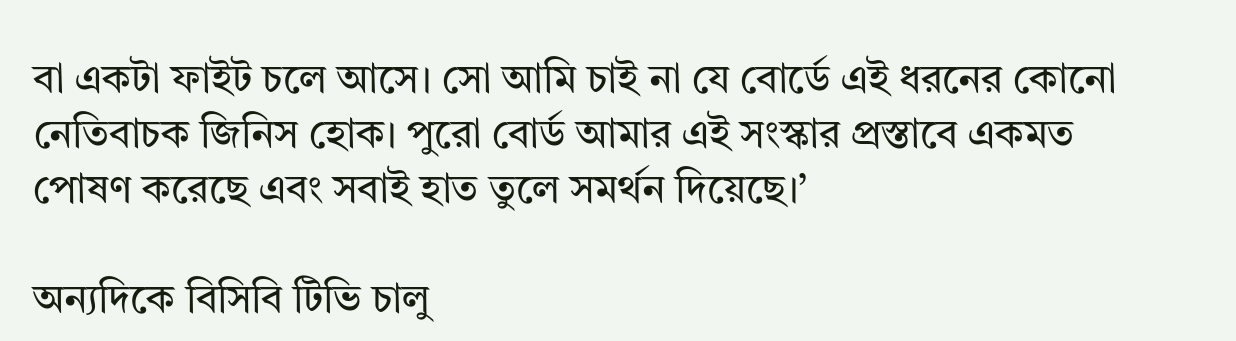বা একটা ফাইট চলে আসে। সো আমি চাই না যে বোর্ডে এই ধরনের কোনো নেতিবাচক জিনিস হোক। পুরো বোর্ড আমার এই সংস্কার প্রস্তাবে একমত পোষণ করেছে এবং সবাই হাত তুলে সমর্থন দিয়েছে।’

অন্যদিকে বিসিবি টিভি চালু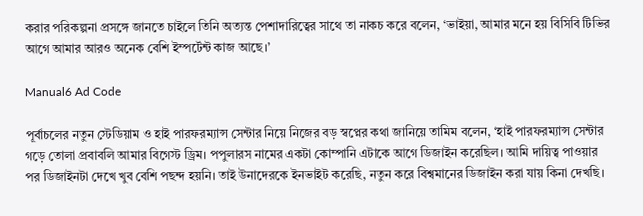করার পরিকল্পনা প্রসঙ্গে জানতে চাইলে তিনি অত্যন্ত পেশাদারিত্বের সাথে তা নাকচ করে বলেন, ‘ভাইয়া, আমার মনে হয় বিসিবি টিভির আগে আমার আরও অনেক বেশি ইম্পর্টেন্ট কাজ আছে।’

Manual6 Ad Code

পূর্বাচলের নতুন স্টেডিয়াম ও হাই পারফরম্যান্স সেন্টার নিয়ে নিজের বড় স্বপ্নের কথা জানিয়ে তামিম বলেন, ‘হাই পারফরম্যান্স সেন্টার গড়ে তোলা প্রবাবলি আমার বিগেস্ট ড্রিম। পপুলারস নামের একটা কোম্পানি এটাকে আগে ডিজাইন করেছিল। আমি দায়িত্ব পাওয়ার পর ডিজাইনটা দেখে খুব বেশি পছন্দ হয়নি। তাই উনাদেরকে ইনভাইট করেছি, নতুন করে বিশ্বমানের ডিজাইন করা যায় কিনা দেখছি।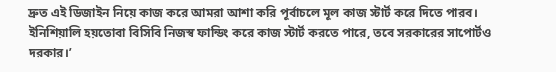দ্রুত এই ডিজাইন নিয়ে কাজ করে আমরা আশা করি পূর্বাচলে মূল কাজ স্টার্ট করে দিতে পারব। ইনিশিয়ালি হয়তোবা বিসিবি নিজস্ব ফান্ডিং করে কাজ স্টার্ট করতে পারে, তবে সরকারের সাপোর্টও দরকার।’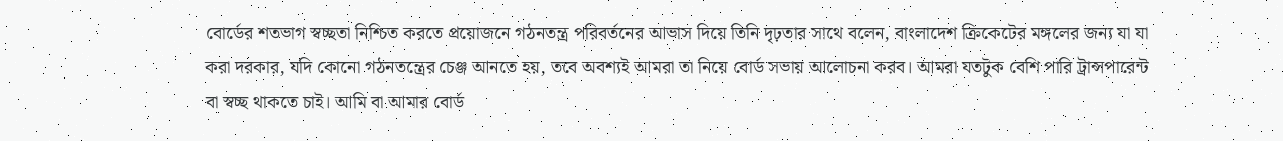বোর্ডের শতভাগ স্বচ্ছতা নিশ্চিত করতে প্রয়োজনে গঠনতন্ত্র পরিবর্তনের আভাস দিয়ে তিনি দৃঢ়তার সাথে বলেন, বাংলাদেশ ক্রিকেটের মঙ্গলের জন্য যা যা করা দরকার, যদি কোনো গঠনতন্ত্রের চেঞ্জ আনতে হয়, তবে অবশ্যই আমরা তা নিয়ে বোর্ড সভায় আলোচনা করব। আমরা যতটুক বেশি পারি ট্রান্সপারেন্ট বা স্বচ্ছ থাকতে চাই। আমি বা আমার বোর্ড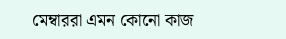মেম্বাররা এমন কোনো কাজ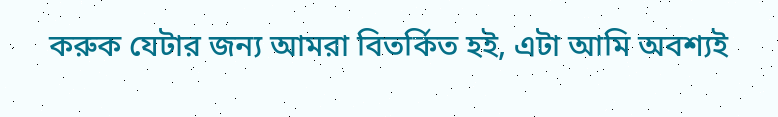করুক যেটার জন্য আমরা বিতর্কিত হই, এটা আমি অবশ্যই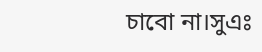চাবো না।সুএঃ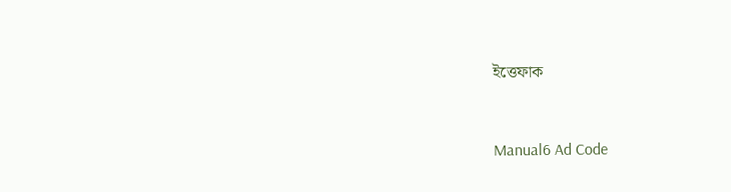ইত্তেফাক



Manual6 Ad Code